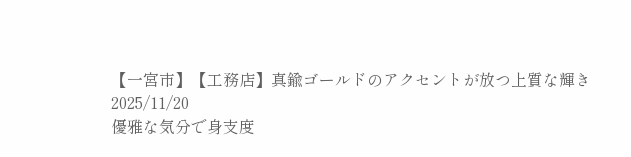【一宮市】【工務店】真鍮ゴールドのアクセントが放つ上質な輝き
2025/11/20
優雅な気分で身支度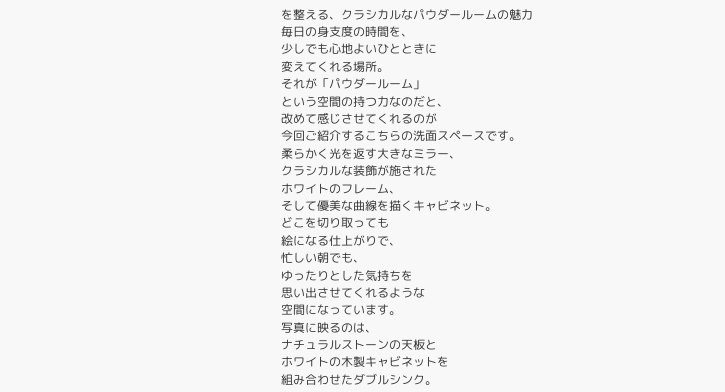を整える、クラシカルなパウダールームの魅力
毎日の身支度の時間を、
少しでも心地よいひとときに
変えてくれる場所。
それが「パウダールーム」
という空間の持つ力なのだと、
改めて感じさせてくれるのが
今回ご紹介するこちらの洗面スペースです。
柔らかく光を返す大きなミラー、
クラシカルな装飾が施された
ホワイトのフレーム、
そして優美な曲線を描くキャビネット。
どこを切り取っても
絵になる仕上がりで、
忙しい朝でも、
ゆったりとした気持ちを
思い出させてくれるような
空間になっています。
写真に映るのは、
ナチュラルストーンの天板と
ホワイトの木製キャビネットを
組み合わせたダブルシンク。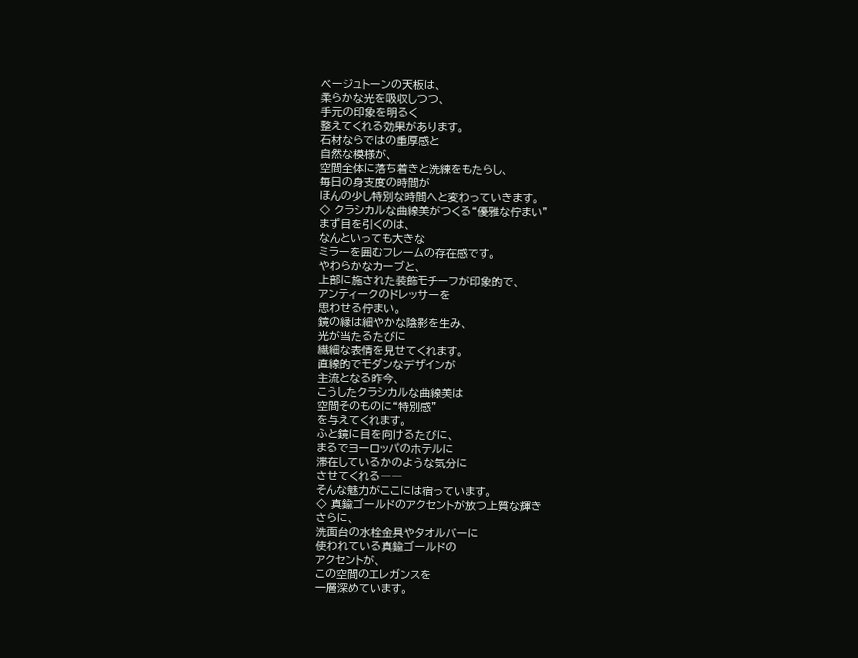ベージュトーンの天板は、
柔らかな光を吸収しつつ、
手元の印象を明るく
整えてくれる効果があります。
石材ならではの重厚感と
自然な模様が、
空間全体に落ち着きと洗練をもたらし、
毎日の身支度の時間が
ほんの少し特別な時間へと変わっていきます。
◇ クラシカルな曲線美がつくる“優雅な佇まい”
まず目を引くのは、
なんといっても大きな
ミラーを囲むフレームの存在感です。
やわらかなカーブと、
上部に施された装飾モチーフが印象的で、
アンティークのドレッサーを
思わせる佇まい。
鏡の縁は細やかな陰影を生み、
光が当たるたびに
繊細な表情を見せてくれます。
直線的でモダンなデザインが
主流となる昨今、
こうしたクラシカルな曲線美は
空間そのものに“特別感”
を与えてくれます。
ふと鏡に目を向けるたびに、
まるでヨーロッパのホテルに
滞在しているかのような気分に
させてくれる――
そんな魅力がここには宿っています。
◇ 真鍮ゴールドのアクセントが放つ上質な輝き
さらに、
洗面台の水栓金具やタオルバーに
使われている真鍮ゴールドの
アクセントが、
この空間のエレガンスを
一層深めています。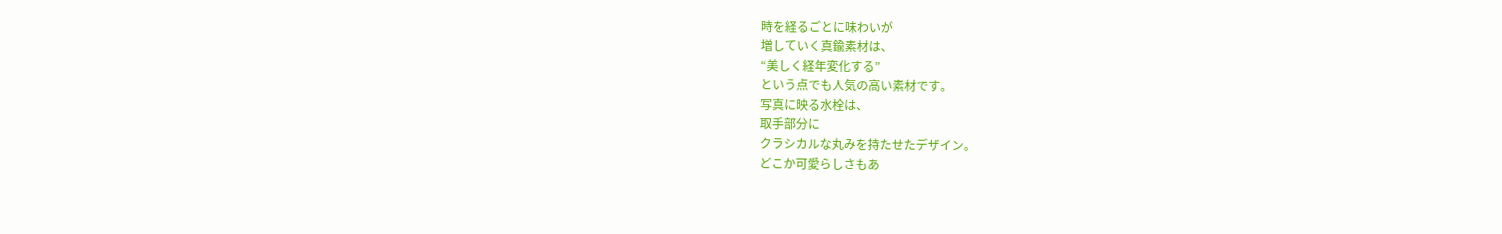時を経るごとに味わいが
増していく真鍮素材は、
“美しく経年変化する”
という点でも人気の高い素材です。
写真に映る水栓は、
取手部分に
クラシカルな丸みを持たせたデザイン。
どこか可愛らしさもあ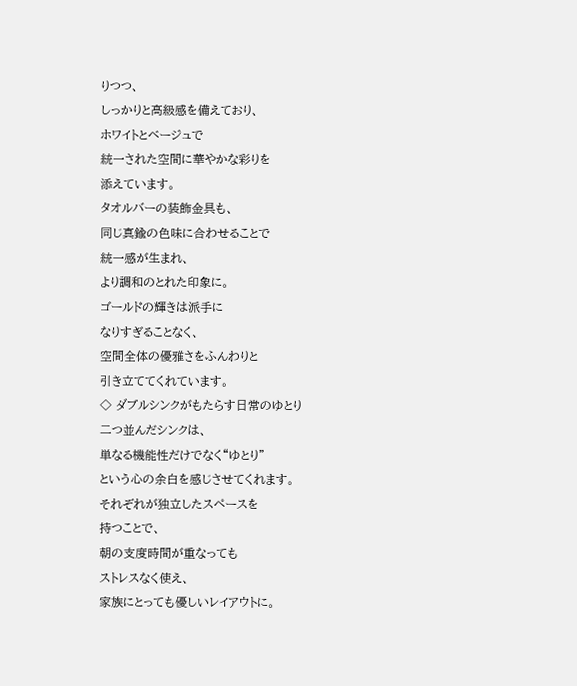りつつ、
しっかりと高級感を備えており、
ホワイトとベージュで
統一された空間に華やかな彩りを
添えています。
タオルバーの装飾金具も、
同じ真鍮の色味に合わせることで
統一感が生まれ、
より調和のとれた印象に。
ゴールドの輝きは派手に
なりすぎることなく、
空間全体の優雅さをふんわりと
引き立ててくれています。
◇ ダブルシンクがもたらす日常のゆとり
二つ並んだシンクは、
単なる機能性だけでなく“ゆとり”
という心の余白を感じさせてくれます。
それぞれが独立したスペースを
持つことで、
朝の支度時間が重なっても
ストレスなく使え、
家族にとっても優しいレイアウトに。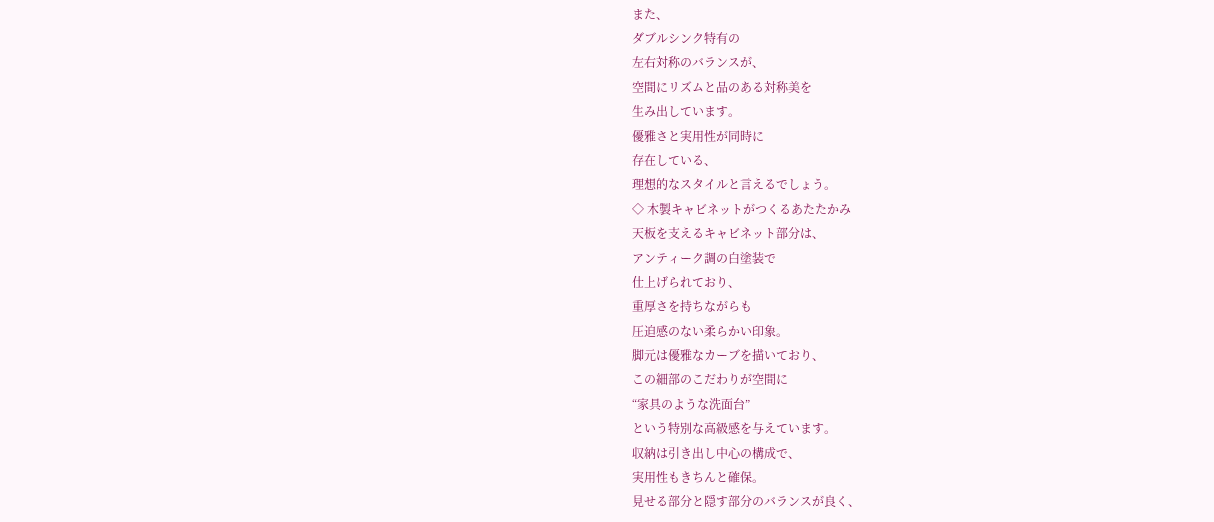また、
ダブルシンク特有の
左右対称のバランスが、
空間にリズムと品のある対称美を
生み出しています。
優雅さと実用性が同時に
存在している、
理想的なスタイルと言えるでしょう。
◇ 木製キャビネットがつくるあたたかみ
天板を支えるキャビネット部分は、
アンティーク調の白塗装で
仕上げられており、
重厚さを持ちながらも
圧迫感のない柔らかい印象。
脚元は優雅なカーブを描いており、
この細部のこだわりが空間に
“家具のような洗面台”
という特別な高級感を与えています。
収納は引き出し中心の構成で、
実用性もきちんと確保。
見せる部分と隠す部分のバランスが良く、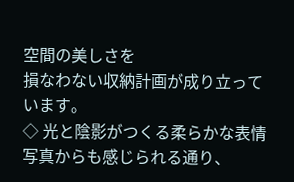空間の美しさを
損なわない収納計画が成り立っています。
◇ 光と陰影がつくる柔らかな表情
写真からも感じられる通り、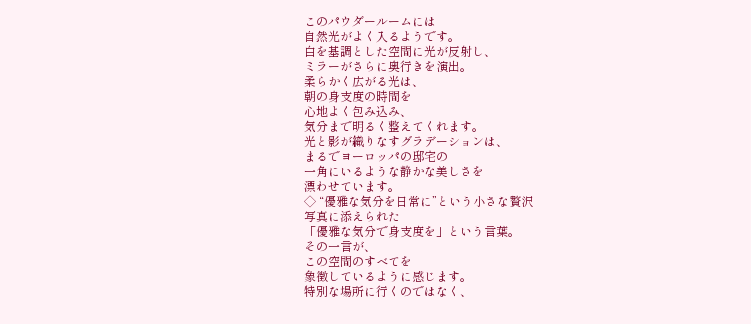このパウダールームには
自然光がよく入るようです。
白を基調とした空間に光が反射し、
ミラーがさらに奥行きを演出。
柔らかく広がる光は、
朝の身支度の時間を
心地よく包み込み、
気分まで明るく整えてくれます。
光と影が織りなすグラデーションは、
まるでヨーロッパの邸宅の
一角にいるような静かな美しさを
漂わせています。
◇ “優雅な気分を日常に”という小さな贅沢
写真に添えられた
「優雅な気分で身支度を」という言葉。
その一言が、
この空間のすべてを
象徴しているように感じます。
特別な場所に行くのではなく、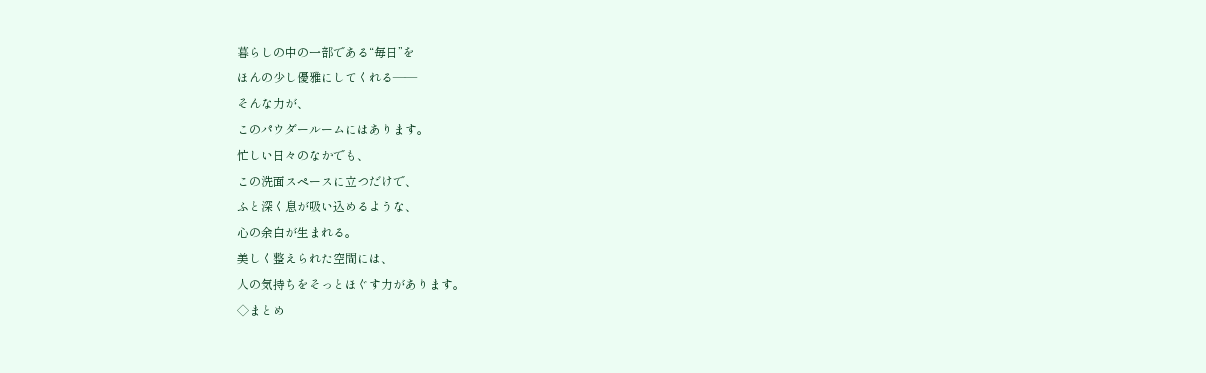暮らしの中の一部である“毎日”を
ほんの少し優雅にしてくれる――
そんな力が、
このパウダールームにはあります。
忙しい日々のなかでも、
この洗面スペースに立つだけで、
ふと深く息が吸い込めるような、
心の余白が生まれる。
美しく整えられた空間には、
人の気持ちをそっとほぐす力があります。
◇まとめ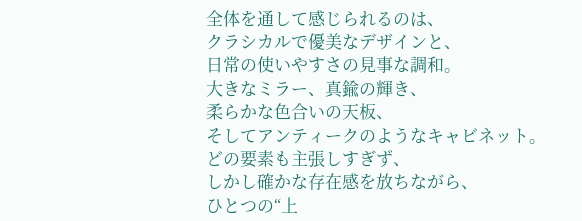全体を通して感じられるのは、
クラシカルで優美なデザインと、
日常の使いやすさの見事な調和。
大きなミラー、真鍮の輝き、
柔らかな色合いの天板、
そしてアンティークのようなキャビネット。
どの要素も主張しすぎず、
しかし確かな存在感を放ちながら、
ひとつの“上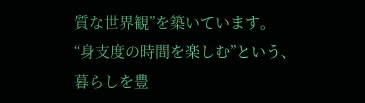質な世界観”を築いています。
“身支度の時間を楽しむ”という、
暮らしを豊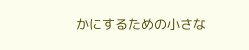かにするための小さな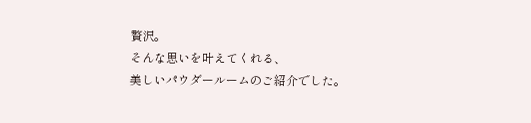贅沢。
そんな思いを叶えてくれる、
美しいパウダールームのご紹介でした。